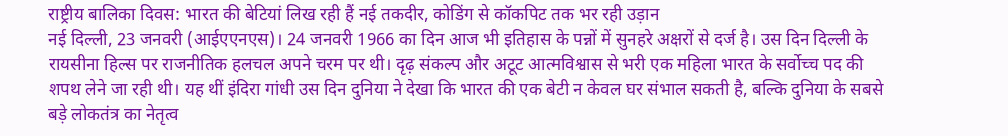राष्ट्रीय बालिका दिवस: भारत की बेटियां लिख रही हैं नई तकदीर, कोडिंग से कॉकपिट तक भर रही उड़ान
नई दिल्ली, 23 जनवरी (आईएएनएस)। 24 जनवरी 1966 का दिन आज भी इतिहास के पन्नों में सुनहरे अक्षरों से दर्ज है। उस दिन दिल्ली के रायसीना हिल्स पर राजनीतिक हलचल अपने चरम पर थी। दृढ़ संकल्प और अटूट आत्मविश्वास से भरी एक महिला भारत के सर्वोच्च पद की शपथ लेने जा रही थी। यह थीं इंदिरा गांधी उस दिन दुनिया ने देखा कि भारत की एक बेटी न केवल घर संभाल सकती है, बल्कि दुनिया के सबसे बड़े लोकतंत्र का नेतृत्व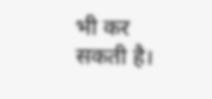भी कर सकती है।